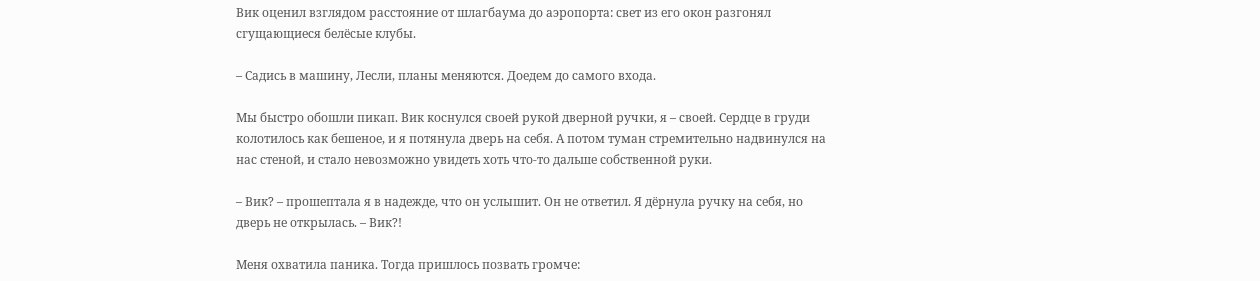Вик оценил взглядом расстояние от шлагбаума до аэропорта: свет из его окон разгонял сгущающиеся белёсые клубы.

– Садись в машину, Лесли, планы меняются. Доедем до самого входа.

Мы быстро обошли пикап. Вик коснулся своей рукой дверной ручки, я – своей. Сердце в груди колотилось как бешеное, и я потянула дверь на себя. А потом туман стремительно надвинулся на нас стеной, и стало невозможно увидеть хоть что-то дальше собственной руки.

– Вик? – прошептала я в надежде, что он услышит. Он не ответил. Я дёрнула ручку на себя, но дверь не открылась. – Вик?!

Меня охватила паника. Тогда пришлось позвать громче: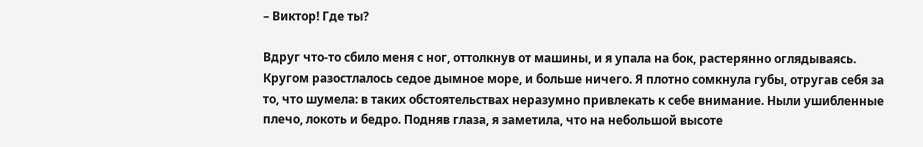– Виктор! Где ты?

Вдруг что-то сбило меня с ног, оттолкнув от машины, и я упала на бок, растерянно оглядываясь. Кругом разостлалось седое дымное море, и больше ничего. Я плотно сомкнула губы, отругав себя за то, что шумела: в таких обстоятельствах неразумно привлекать к себе внимание. Ныли ушибленные плечо, локоть и бедро. Подняв глаза, я заметила, что на небольшой высоте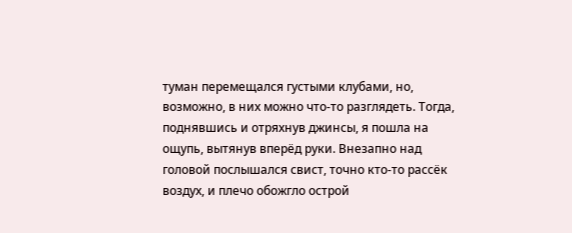туман перемещался густыми клубами, но, возможно, в них можно что-то разглядеть. Тогда, поднявшись и отряхнув джинсы, я пошла на ощупь, вытянув вперёд руки. Внезапно над головой послышался свист, точно кто-то рассёк воздух, и плечо обожгло острой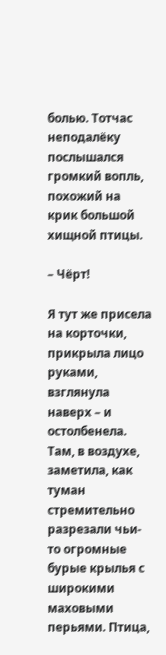болью. Тотчас неподалёку послышался громкий вопль, похожий на крик большой хищной птицы.

– Чёрт!

Я тут же присела на корточки, прикрыла лицо руками, взглянула наверх – и остолбенела. Там, в воздухе, заметила, как туман стремительно разрезали чьи-то огромные бурые крылья с широкими маховыми перьями. Птица,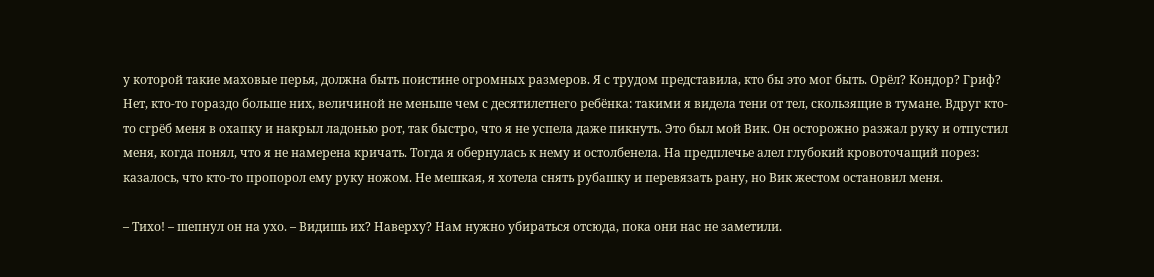у которой такие маховые перья, должна быть поистине огромных размеров. Я с трудом представила, кто бы это мог быть. Орёл? Кондор? Гриф? Нет, кто-то гораздо больше них, величиной не меньше чем с десятилетнего ребёнка: такими я видела тени от тел, скользящие в тумане. Вдруг кто-то сгрёб меня в охапку и накрыл ладонью рот, так быстро, что я не успела даже пикнуть. Это был мой Вик. Он осторожно разжал руку и отпустил меня, когда понял, что я не намерена кричать. Тогда я обернулась к нему и остолбенела. На предплечье алел глубокий кровоточащий порез: казалось, что кто-то пропорол ему руку ножом. Не мешкая, я хотела снять рубашку и перевязать рану, но Вик жестом остановил меня.

– Тихо! – шепнул он на ухо. – Видишь их? Наверху? Нам нужно убираться отсюда, пока они нас не заметили.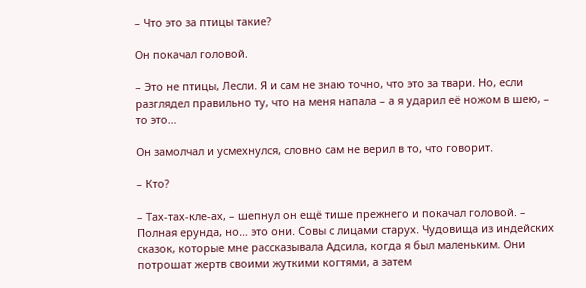– Что это за птицы такие?

Он покачал головой.

– Это не птицы, Лесли. Я и сам не знаю точно, что это за твари. Но, если разглядел правильно ту, что на меня напала – а я ударил её ножом в шею, – то это…

Он замолчал и усмехнулся, словно сам не верил в то, что говорит.

– Кто?

– Тах-тах-кле-ах, – шепнул он ещё тише прежнего и покачал головой. – Полная ерунда, но… это они. Совы с лицами старух. Чудовища из индейских сказок, которые мне рассказывала Адсила, когда я был маленьким. Они потрошат жертв своими жуткими когтями, а затем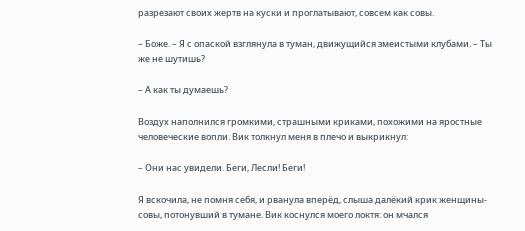разрезают своих жертв на куски и проглатывают, совсем как совы.

– Боже. – Я с опаской взглянула в туман, движущийся змеистыми клубами. – Ты же не шутишь?

– А как ты думаешь?

Воздух наполнился громкими, страшными криками, похожими на яростные человеческие вопли. Вик толкнул меня в плечо и выкрикнул:

– Они нас увидели. Беги, Лесли! Беги!

Я вскочила, не помня себя, и рванула вперёд, слыша далёкий крик женщины-совы, потонувший в тумане. Вик коснулся моего локтя: он мчался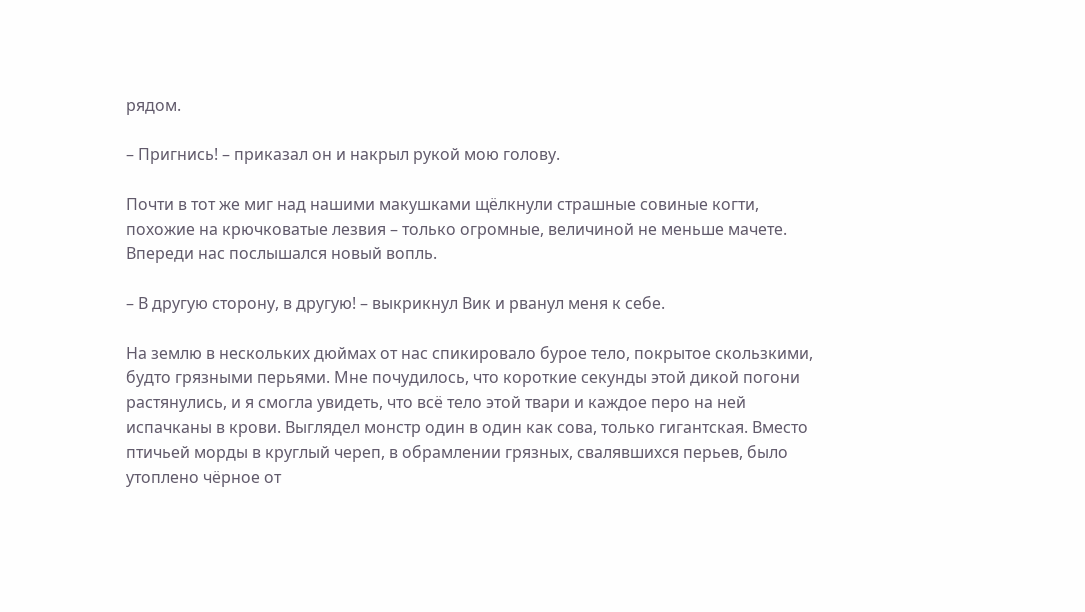рядом.

– Пригнись! – приказал он и накрыл рукой мою голову.

Почти в тот же миг над нашими макушками щёлкнули страшные совиные когти, похожие на крючковатые лезвия – только огромные, величиной не меньше мачете. Впереди нас послышался новый вопль.

– В другую сторону, в другую! – выкрикнул Вик и рванул меня к себе.

На землю в нескольких дюймах от нас спикировало бурое тело, покрытое скользкими, будто грязными перьями. Мне почудилось, что короткие секунды этой дикой погони растянулись, и я смогла увидеть, что всё тело этой твари и каждое перо на ней испачканы в крови. Выглядел монстр один в один как сова, только гигантская. Вместо птичьей морды в круглый череп, в обрамлении грязных, свалявшихся перьев, было утоплено чёрное от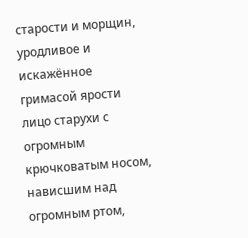старости и морщин, уродливое и искажённое гримасой ярости лицо старухи с огромным крючковатым носом, нависшим над огромным ртом,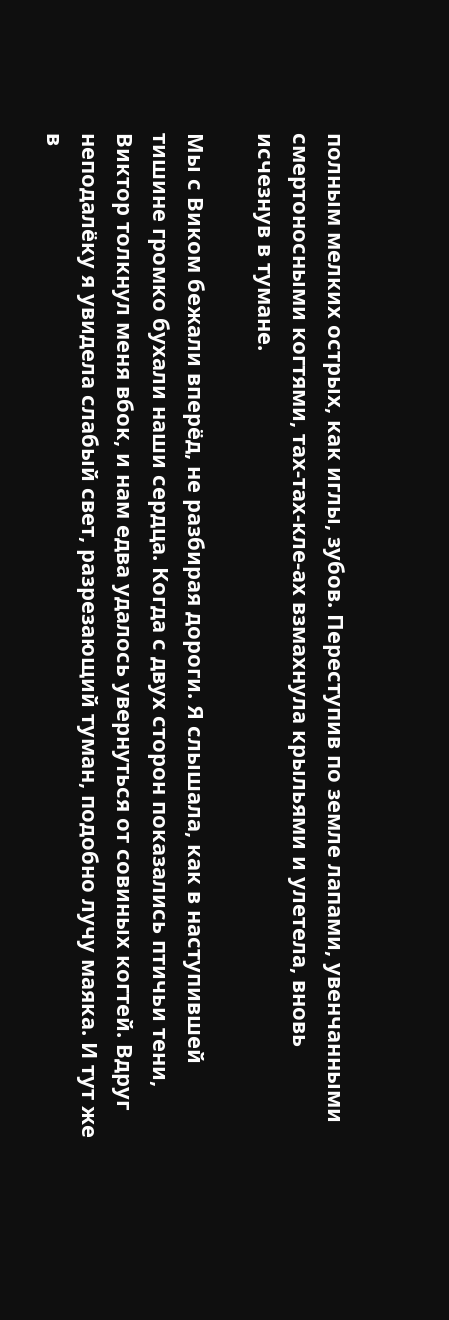полным мелких острых, как иглы, зубов. Переступив по земле лапами, увенчанными смертоносными когтями, тах-тах-кле-ах взмахнула крыльями и улетела, вновь исчезнув в тумане.

Мы с Виком бежали вперёд, не разбирая дороги. Я слышала, как в наступившей тишине громко бухали наши сердца. Когда с двух сторон показались птичьи тени, Виктор толкнул меня вбок, и нам едва удалось увернуться от совиных когтей. Вдруг неподалёку я увидела слабый свет, разрезающий туман, подобно лучу маяка. И тут же в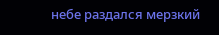небе раздался мерзкий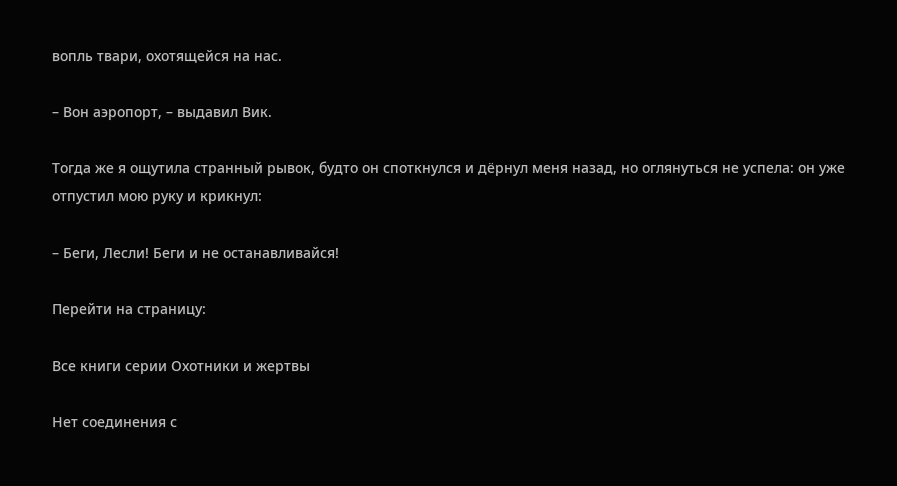вопль твари, охотящейся на нас.

– Вон аэропорт, – выдавил Вик.

Тогда же я ощутила странный рывок, будто он споткнулся и дёрнул меня назад, но оглянуться не успела: он уже отпустил мою руку и крикнул:

– Беги, Лесли! Беги и не останавливайся!

Перейти на страницу:

Все книги серии Охотники и жертвы

Нет соединения с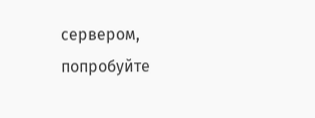сервером, попробуйте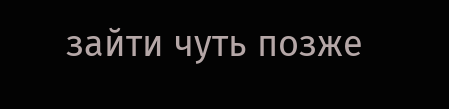зайти чуть позже